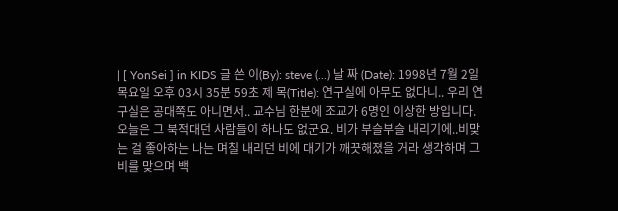| [ YonSei ] in KIDS 글 쓴 이(By): steve (...) 날 짜 (Date): 1998년 7월 2일 목요일 오후 03시 35분 59초 제 목(Title): 연구실에 아무도 없다니.. 우리 연구실은 공대쪽도 아니면서.. 교수님 한분에 조교가 6명인 이상한 방입니다. 오늘은 그 북적대던 사람들이 하나도 없군요. 비가 부슬부슬 내리기에..비맞는 걸 좋아하는 나는 며칠 내리던 비에 대기가 깨끗해졌을 거라 생각하며 그 비를 맞으며 백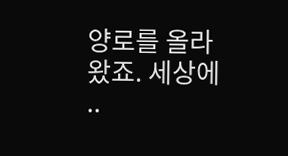양로를 올라왔죠. 세상에 ..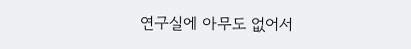연구실에 아무도 없어서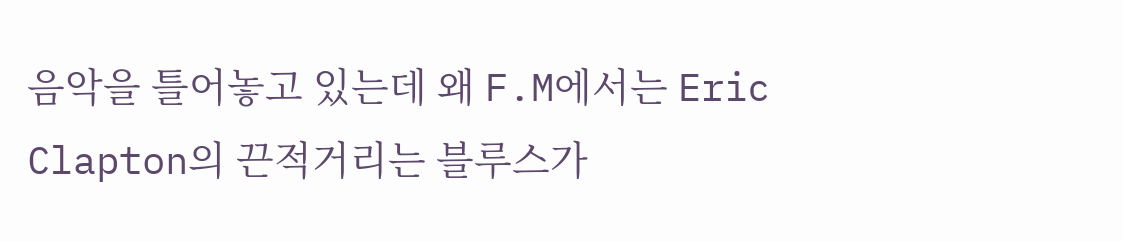음악을 틀어놓고 있는데 왜 F.M에서는 Eric Clapton의 끈적거리는 블루스가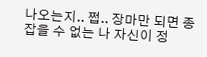나오는지.. 쩝.. 장마만 되면 종잡을 수 없는 나 자신이 정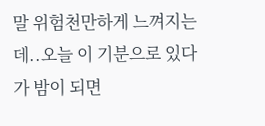말 위험천만하게 느껴지는데..오늘 이 기분으로 있다가 밤이 되면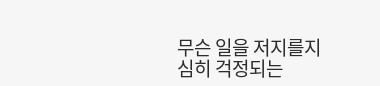무슨 일을 저지를지 심히 걱정되는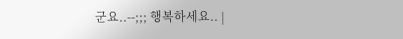군요..--;;; 행복하세요.. |